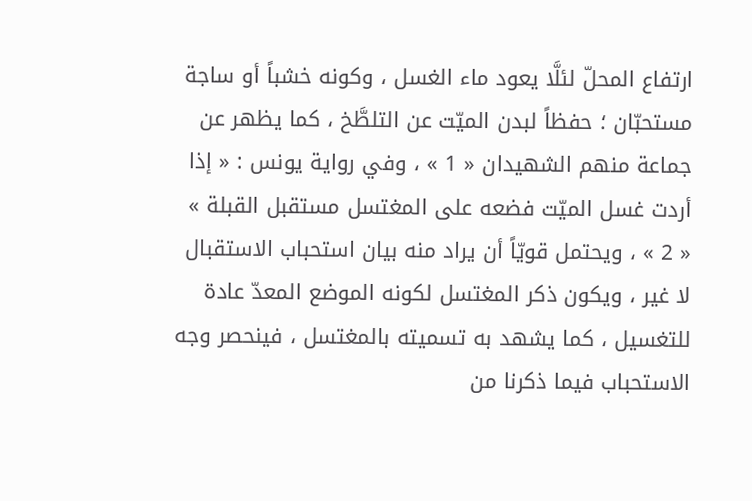ارتفاع المحلّ لئلَّا يعود ماء الغسل ، وكونه خشباً أو ساجة مستحبّان ؛ حفظاً لبدن الميّت عن التلطَّخ ، كما يظهر عن جماعة منهم الشهيدان « 1 » ، وفي رواية يونس : « إذا أردت غسل الميّت فضعه على المغتسل مستقبل القبلة » « 2 » ، ويحتمل قويّاً أن يراد منه بيان استحباب الاستقبال لا غير ، ويكون ذكر المغتسل لكونه الموضع المعدّ عادة للتغسيل ، كما يشهد به تسميته بالمغتسل ، فينحصر وجه الاستحباب فيما ذكرنا من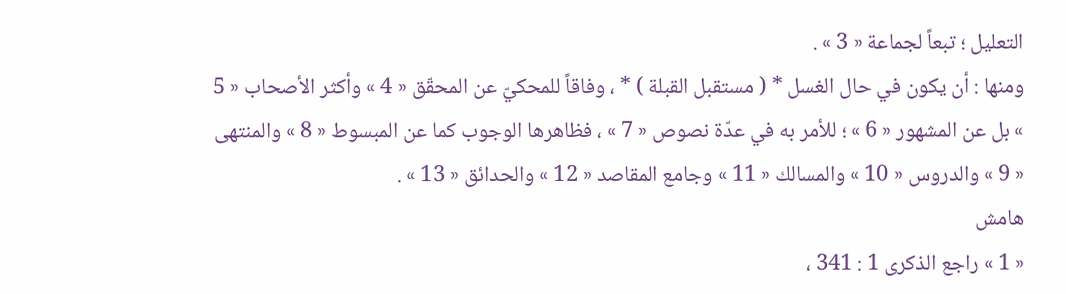التعليل ؛ تبعاً لجماعة « 3 » .
ومنها : أن يكون في حال الغسل * ( مستقبل القبلة ) * ، وفاقاً للمحكيّ عن المحقّق « 4 » وأكثر الأصحاب « 5 » بل عن المشهور « 6 » ؛ للأمر به في عدّة نصوص « 7 » ، فظاهرها الوجوب كما عن المبسوط « 8 » والمنتهى « 9 » والدروس « 10 » والمسالك « 11 » وجامع المقاصد « 12 » والحدائق « 13 » .
هامش
« 1 » راجع الذكرى 1 : 341 ،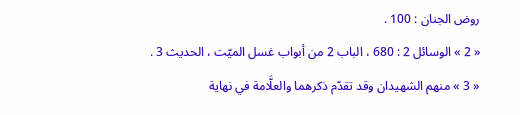روض الجنان : 100 .
« 2 » الوسائل 2 : 680 ، الباب 2 من أبواب غسل الميّت ، الحديث 3 .
« 3 » منهم الشهيدان وقد تقدّم ذكرهما والعلَّامة في نهاية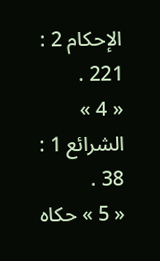الإحكام 2 : 221 .
« 4 » الشرائع 1 : 38 .
« 5 » حكاه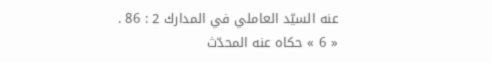عنه السيّد العاملي في المدارك 2 : 86 .
« 6 » حكاه عنه المحدّث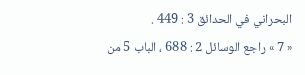البحراني في الحدائق 3 : 449 .
« 7 » راجع الوسائل 2 : 688 ، الباب 5 من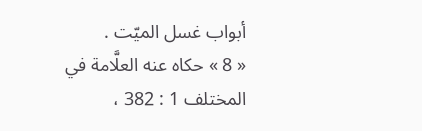أبواب غسل الميّت .
« 8 » حكاه عنه العلَّامة في المختلف 1 : 382 ،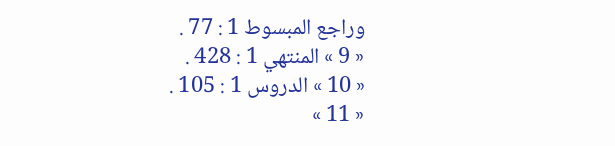وراجع المبسوط 1 : 77 .
« 9 » المنتهي 1 : 428 .
« 10 » الدروس 1 : 105 .
« 11 »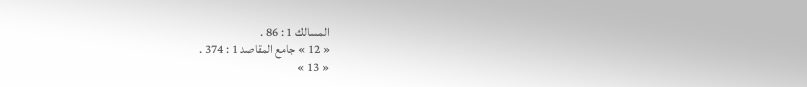المسالك 1 : 86 .
« 12 » جامع المقاصد 1 : 374 .
« 13 »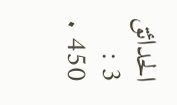الحدائق 3 : 450 .